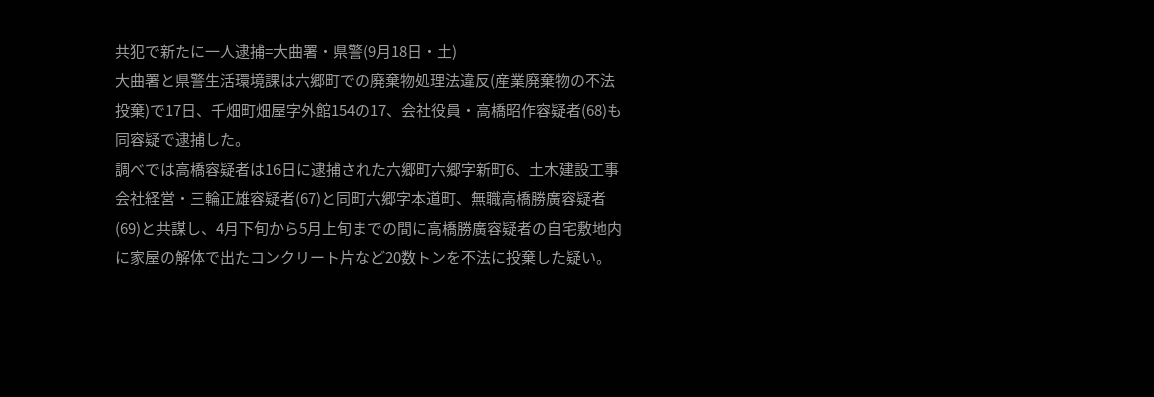共犯で新たに一人逮捕=大曲署・県警(9月18日・土)
大曲署と県警生活環境課は六郷町での廃棄物処理法違反(産業廃棄物の不法投棄)で17日、千畑町畑屋字外館154の17、会社役員・高橋昭作容疑者(68)も同容疑で逮捕した。
調べでは高橋容疑者は16日に逮捕された六郷町六郷字新町6、土木建設工事会社経営・三輪正雄容疑者(67)と同町六郷字本道町、無職高橋勝廣容疑者(69)と共謀し、4月下旬から5月上旬までの間に高橋勝廣容疑者の自宅敷地内に家屋の解体で出たコンクリート片など20数トンを不法に投棄した疑い。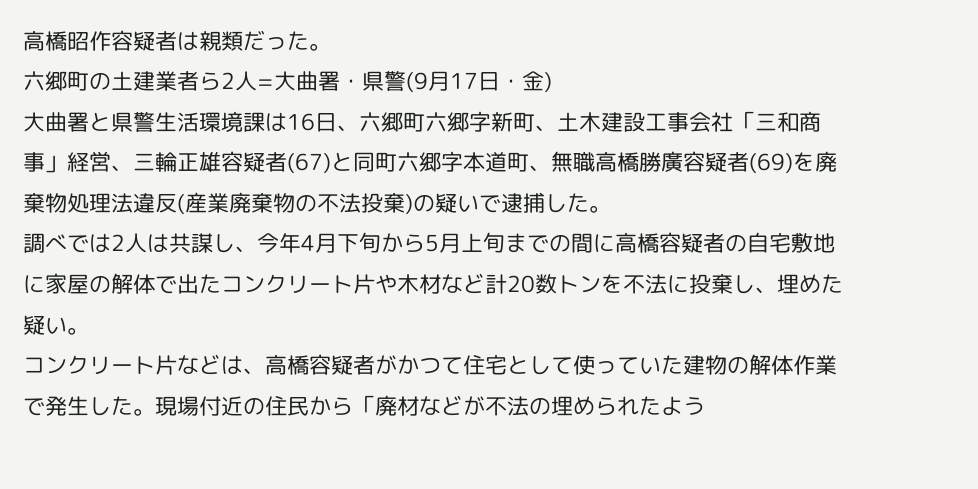高橋昭作容疑者は親類だった。
六郷町の土建業者ら2人=大曲署・県警(9月17日・金)
大曲署と県警生活環境課は16日、六郷町六郷字新町、土木建設工事会社「三和商事」経営、三輪正雄容疑者(67)と同町六郷字本道町、無職高橋勝廣容疑者(69)を廃棄物処理法違反(産業廃棄物の不法投棄)の疑いで逮捕した。
調べでは2人は共謀し、今年4月下旬から5月上旬までの間に高橋容疑者の自宅敷地に家屋の解体で出たコンクリート片や木材など計20数トンを不法に投棄し、埋めた疑い。
コンクリート片などは、高橋容疑者がかつて住宅として使っていた建物の解体作業で発生した。現場付近の住民から「廃材などが不法の埋められたよう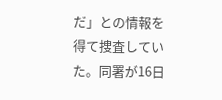だ」との情報を得て捜査していた。同署が16日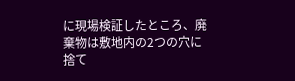に現場検証したところ、廃棄物は敷地内の2つの穴に捨て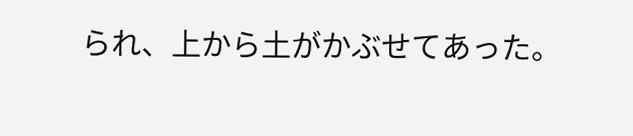られ、上から土がかぶせてあった。